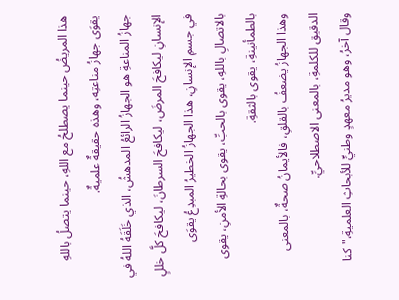هذا المريضُ حينما يصطلحُ مع اللهِ، حينما يتصلُ باللهِ يقوَى جهازُ مناعتِه، وهذه حقيقةٌ علميةٌ.
جهازُ المناعةِ هو الجهازُ الرائعُ المدهشُ، الذي خَلَقَهُ اللهُ في الإنسانِ ليكافحَ المرضَ، ليكافحَ السرطانَ، ليكافحَ كلَّ خللٍ في جسمِ الإنسانِ، هذا الجهازُ الخطيرُ المبدِعُ يقوَى بالاتصالِ باللهِ، يقوى بالحبِّ، يقوى بحالةِ الأمنِ، يقوى بالطمأنينةِ، يقوى بالثقةِ.
وهذا الجهازُ يضعفُ بالقلقِ، فالأيمانُ صحةٌ، بالمعنى الدقيق للكلمةِ، بالمعنى الاصطلاحيِّ.
وقال آخرُ، وهو مديرُ معهدٍ وطنيٍّ للأبحاثِ العلميةِ،"كنا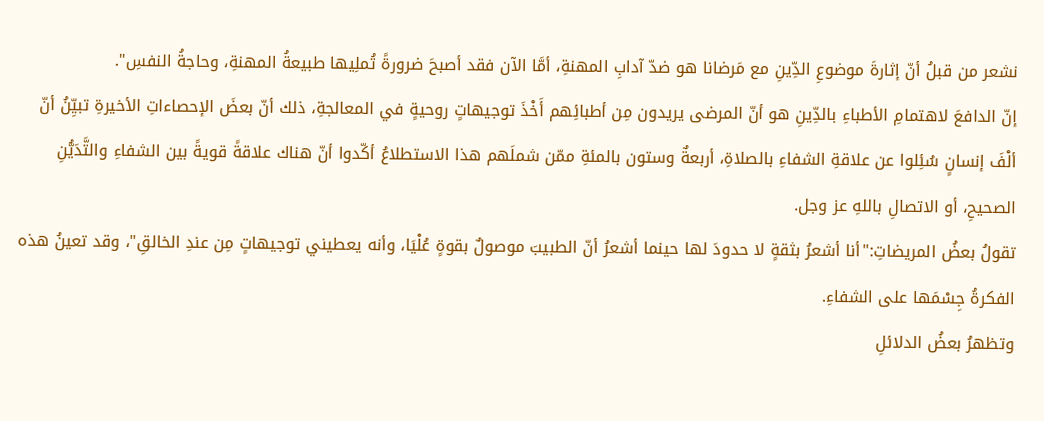نشعر من قبلُ أنّ إثارةَ موضوعِ الدِّينِ مع مَرضانا هو ضدّ آدابِ المهنةِ، أمَّا الآن فقد أصبحَ ضرورةً تُملِيها طبيعةُ المهنةِ، وحاجةُ النفسِ".
إنّ الدافعَ لاهتمامِ الأطباءِ بالدِّينِ هو أنّ المرضى يريدون مِن أطبائِهم أَخْذَ توجيهاتٍ روحيةٍ في المعالجةِ، ذلك أنّ بعضَ الإحصاءاتِ الأخيرةِ تبيِّنُ أنّ ألْفَ إنسانٍ سُئِلوا عن علاقةِ الشفاءِ بالصلاةِ، أربعةٌ وستون بالمئةِ ممّن شملَهم هذا الاستطلاعُ أكّدوا أنّ هناك علاقةً قويةً بين الشفاءِ والتَّدَيُّنِ الصحيحِ، أو الاتصالِ باللهِ عز وجل.
تقولُ بعضُ المريضاتِ:"أنا أشعرُ بثقةٍ لا حدودَ لها حينما أشعرُ أنّ الطبيبَ موصولٌ بقوةٍ عُلْيَا، وأنه يعطيني توجيهاتٍ مِن عندِ الخالقِ"، وقد تعينُ هذه الفكرةُ جِسْمَها على الشفاءِ.
وتظهرُ بعضُ الدلائلِ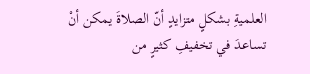العلميةِ بشكلٍ متزايدٍ أنّ الصلاةَ يمكن أنْ تساعدَ في تخفيفِ كثيرٍ من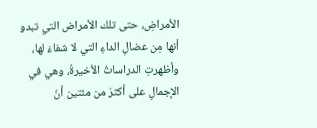الأمراضِ، حتى تلك الأمراض التي تبدو أنها مِن عضالِ الداءِ التي لا شفاءَ لها، وأظهرتِ الدراساتُ الأخيرةُ، وهي في الإجمالِ على أكثرَ من مئتين أنّ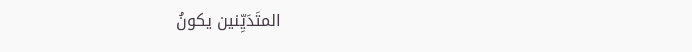المتَدَيِّنين يكونُ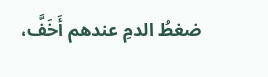ضغطُ الدمِ عندهم أَخَفَّ،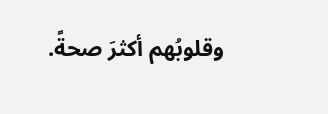وقلوبُهم أكثرَ صحةً.